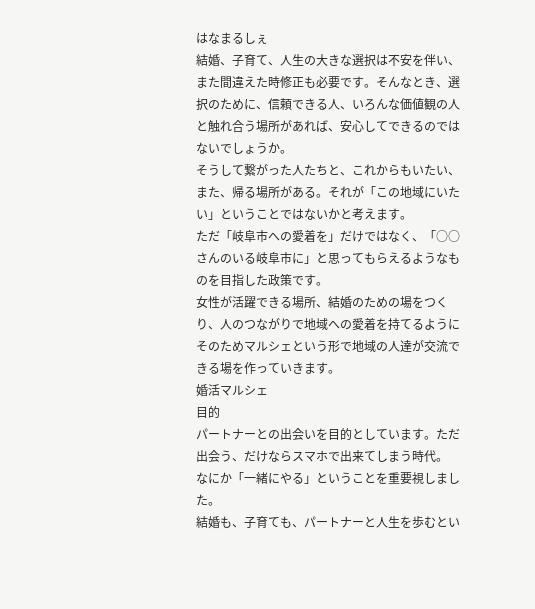はなまるしぇ
結婚、子育て、人生の大きな選択は不安を伴い、また間違えた時修正も必要です。そんなとき、選択のために、信頼できる人、いろんな価値観の人と触れ合う場所があれば、安心してできるのではないでしょうか。
そうして繋がった人たちと、これからもいたい、また、帰る場所がある。それが「この地域にいたい」ということではないかと考えます。
ただ「岐阜市への愛着を」だけではなく、「○○さんのいる岐阜市に」と思ってもらえるようなものを目指した政策です。
女性が活躍できる場所、結婚のための場をつくり、人のつながりで地域への愛着を持てるように
そのためマルシェという形で地域の人達が交流できる場を作っていきます。
婚活マルシェ
目的
パートナーとの出会いを目的としています。ただ出会う、だけならスマホで出来てしまう時代。
なにか「一緒にやる」ということを重要視しました。
結婚も、子育ても、パートナーと人生を歩むとい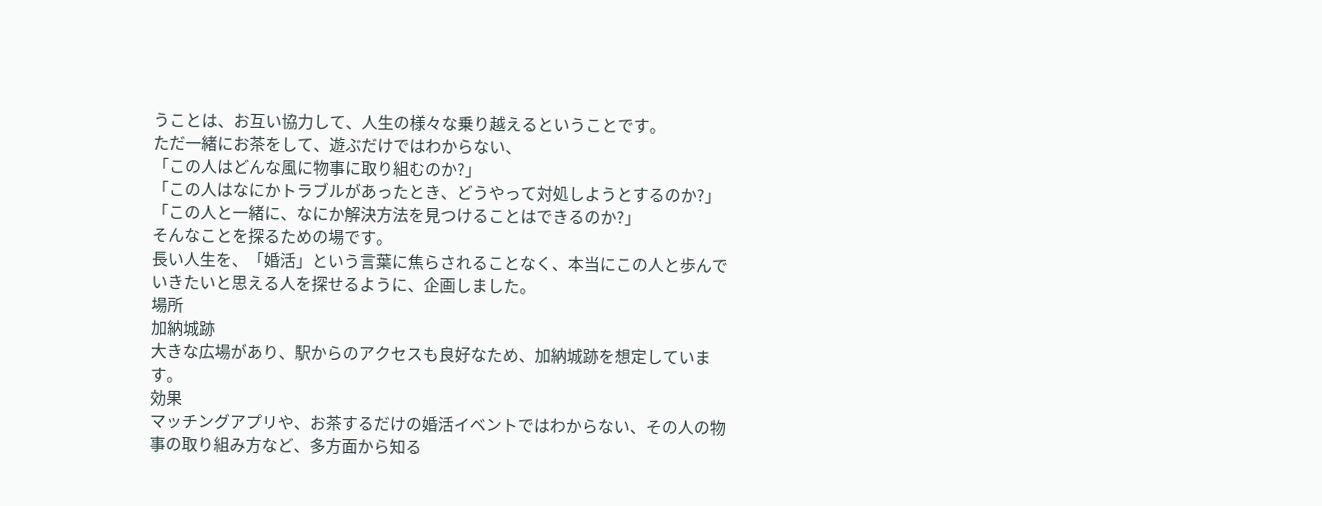うことは、お互い協力して、人生の様々な乗り越えるということです。
ただ一緒にお茶をして、遊ぶだけではわからない、
「この人はどんな風に物事に取り組むのか?」
「この人はなにかトラブルがあったとき、どうやって対処しようとするのか?」
「この人と一緒に、なにか解決方法を見つけることはできるのか?」
そんなことを探るための場です。
長い人生を、「婚活」という言葉に焦らされることなく、本当にこの人と歩んでいきたいと思える人を探せるように、企画しました。
場所
加納城跡
大きな広場があり、駅からのアクセスも良好なため、加納城跡を想定しています。
効果
マッチングアプリや、お茶するだけの婚活イベントではわからない、その人の物事の取り組み方など、多方面から知る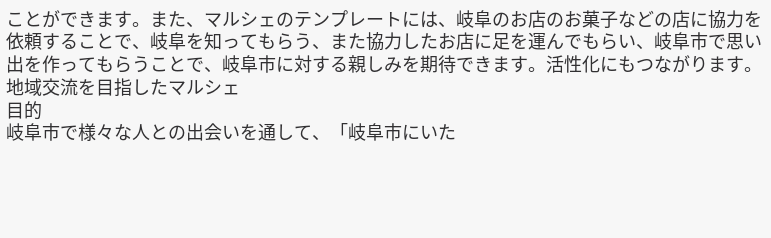ことができます。また、マルシェのテンプレートには、岐阜のお店のお菓子などの店に協力を依頼することで、岐阜を知ってもらう、また協力したお店に足を運んでもらい、岐阜市で思い出を作ってもらうことで、岐阜市に対する親しみを期待できます。活性化にもつながります。
地域交流を目指したマルシェ
目的
岐阜市で様々な人との出会いを通して、「岐阜市にいた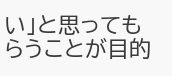い」と思ってもらうことが目的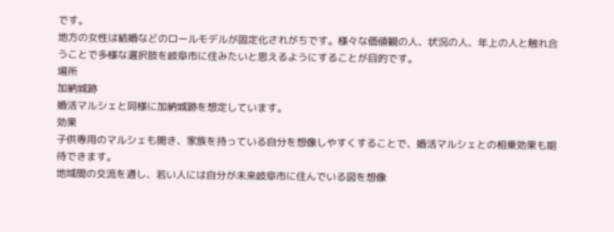です。
地方の女性は結婚などのロールモデルが固定化されがちです。様々な価値観の人、状況の人、年上の人と触れ合うことで多様な選択肢を岐阜市に住みたいと思えるようにすることが目的です。
場所
加納城跡
婚活マルシェと同様に加納城跡を想定しています。
効果
子供専用のマルシェも開き、家族を持っている自分を想像しやすくすることで、婚活マルシェとの相乗効果も期待できます。
地域間の交流を通し、若い人には自分が未来岐阜市に住んでいる図を想像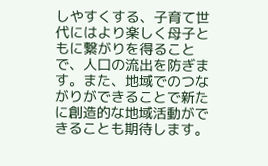しやすくする、子育て世代にはより楽しく母子ともに繋がりを得ることで、人口の流出を防ぎます。また、地域でのつながりができることで新たに創造的な地域活動ができることも期待します。